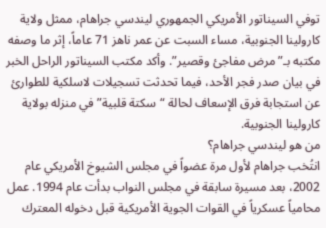توفي السيناتور الأمريكي الجمهوري ليندسي جراهام، ممثل ولاية كارولينا الجنوبية، مساء السبت عن عمر ناهز 71 عاماً، إثر ما وصفه مكتبه بـ”مرض مفاجئ وقصير”. وأكد مكتب السيناتور الراحل الخبر في بيان صدر فجر الأحد، فيما تحدثت تسجيلات لاسلكية للطوارئ عن استجابة فرق الإسعاف لحالة “سكتة قلبية” في منزله بولاية كارولينا الجنوبية.
من هو ليندسي جراهام؟
انتُخب جراهام لأول مرة عضواً في مجلس الشيوخ الأمريكي عام 2002، بعد مسيرة سابقة في مجلس النواب بدأت عام 1994. عمل محامياً عسكرياً في القوات الجوية الأمريكية قبل دخوله المعترك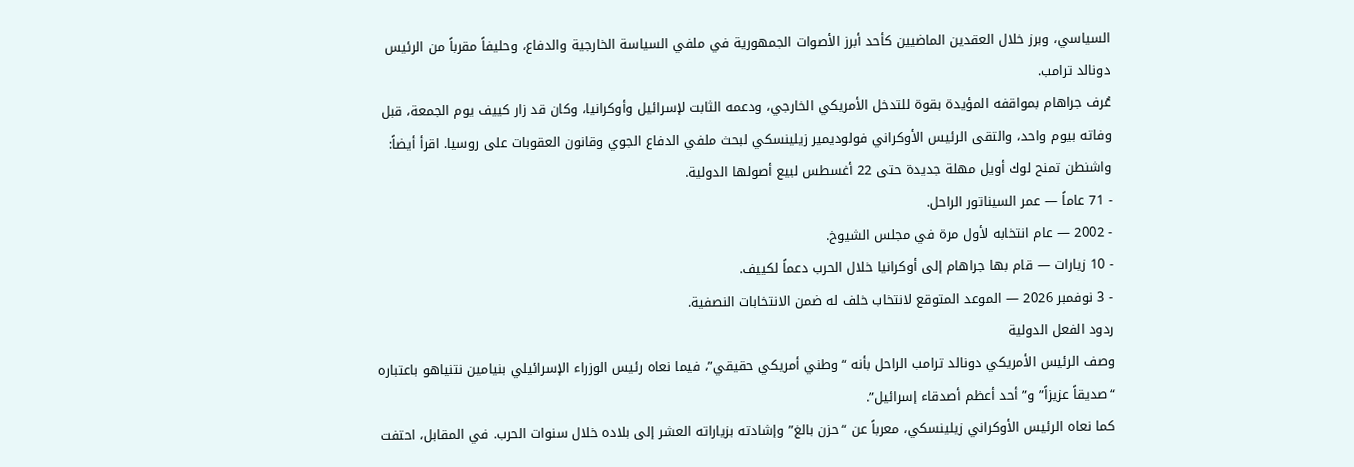السياسي، وبرز خلال العقدين الماضيين كأحد أبرز الأصوات الجمهورية في ملفي السياسة الخارجية والدفاع، وحليفاً مقرباً من الرئيس دونالد ترامب.
عُرف جراهام بمواقفه المؤيدة بقوة للتدخل الأمريكي الخارجي، ودعمه الثابت لإسرائيل وأوكرانيا، وكان قد زار كييف يوم الجمعة، قبل وفاته بيوم واحد، والتقى الرئيس الأوكراني فولوديمير زيلينسكي لبحث ملفي الدفاع الجوي وقانون العقوبات على روسيا. اقرأ أيضاً: واشنطن تمنح لوك أويل مهلة جديدة حتى 22 أغسطس لبيع أصولها الدولية.
- 71 عاماً — عمر السيناتور الراحل.
- 2002 — عام انتخابه لأول مرة في مجلس الشيوخ.
- 10 زيارات — قام بها جراهام إلى أوكرانيا خلال الحرب دعماً لكييف.
- 3 نوفمبر 2026 — الموعد المتوقع لانتخاب خلف له ضمن الانتخابات النصفية.
ردود الفعل الدولية
وصف الرئيس الأمريكي دونالد ترامب الراحل بأنه “وطني أمريكي حقيقي”، فيما نعاه رئيس الوزراء الإسرائيلي بنيامين نتنياهو باعتباره “صديقاً عزيزاً” و”أحد أعظم أصدقاء إسرائيل”.
كما نعاه الرئيس الأوكراني زيلينسكي، معرباً عن “حزن بالغ” وإشادته بزياراته العشر إلى بلاده خلال سنوات الحرب. في المقابل، احتفت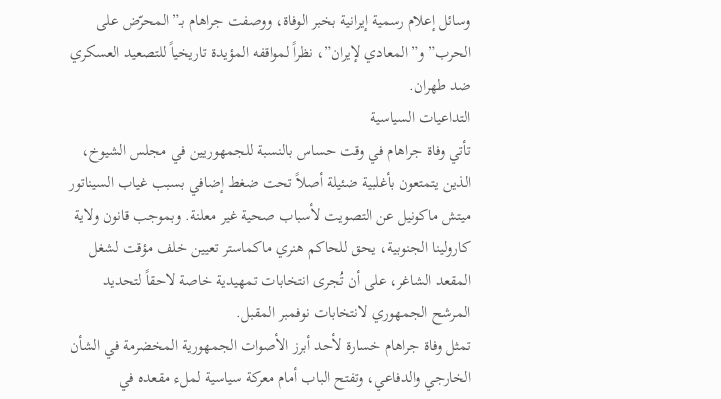وسائل إعلام رسمية إيرانية بخبر الوفاة، ووصفت جراهام بـ”المحرّض على الحرب” و”المعادي لإيران”، نظراً لمواقفه المؤيدة تاريخياً للتصعيد العسكري ضد طهران.
التداعيات السياسية
تأتي وفاة جراهام في وقت حساس بالنسبة للجمهوريين في مجلس الشيوخ، الذين يتمتعون بأغلبية ضئيلة أصلاً تحت ضغط إضافي بسبب غياب السيناتور ميتش ماكونيل عن التصويت لأسباب صحية غير معلنة. وبموجب قانون ولاية كارولينا الجنوبية، يحق للحاكم هنري ماكماستر تعيين خلف مؤقت لشغل المقعد الشاغر، على أن تُجرى انتخابات تمهيدية خاصة لاحقاً لتحديد المرشح الجمهوري لانتخابات نوفمبر المقبل.
تمثل وفاة جراهام خسارة لأحد أبرز الأصوات الجمهورية المخضرمة في الشأن الخارجي والدفاعي، وتفتح الباب أمام معركة سياسية لملء مقعده في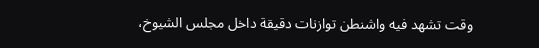وقت تشهد فيه واشنطن توازنات دقيقة داخل مجلس الشيوخ،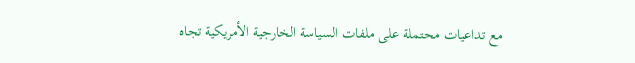مع تداعيات محتملة على ملفات السياسة الخارجية الأمريكية تجاه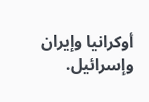أوكرانيا وإيران وإسرائيل.